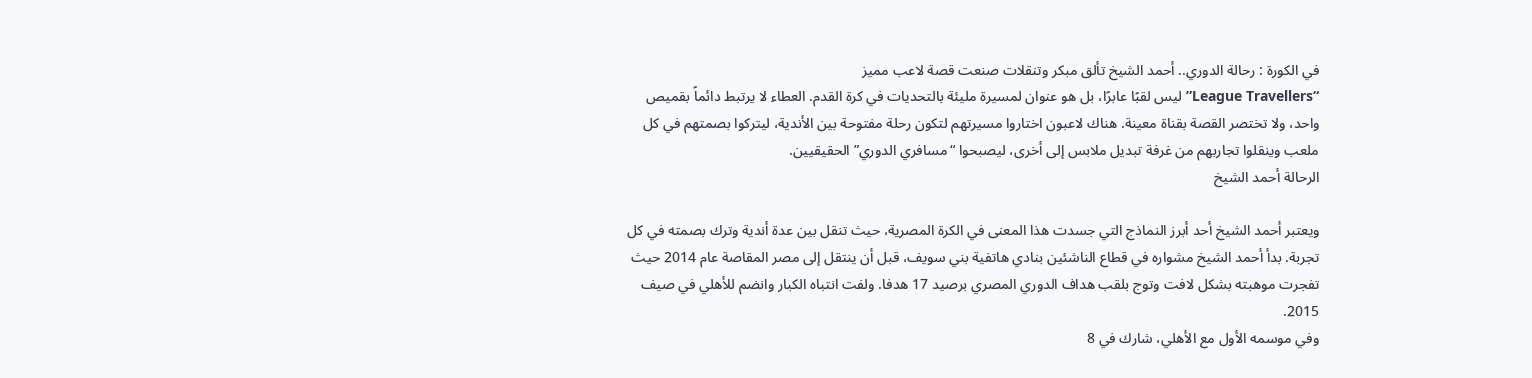في الكورة : رحالة الدوري.. أحمد الشيخ تألق مبكر وتنقلات صنعت قصة لاعب مميز
“League Travellers” ليس لقبًا عابرًا، بل هو عنوان لمسيرة مليئة بالتحديات في كرة القدم. العطاء لا يرتبط دائماً بقميص واحد، ولا تختصر القصة بقناة معينة. هناك لاعبون اختاروا مسيرتهم لتكون رحلة مفتوحة بين الأندية، ليتركوا بصمتهم في كل ملعب وينقلوا تجاربهم من غرفة تبديل ملابس إلى أخرى، ليصبحوا “مسافري الدوري” الحقيقيين.
الرحالة أحمد الشيخ

ويعتبر أحمد الشيخ أحد أبرز النماذج التي جسدت هذا المعنى في الكرة المصرية، حيث تنقل بين عدة أندية وترك بصمته في كل تجربة. بدأ أحمد الشيخ مشواره في قطاع الناشئين بنادي هاتفية بني سويف، قبل أن ينتقل إلى مصر المقاصة عام 2014 حيث تفجرت موهبته بشكل لافت وتوج بلقب هداف الدوري المصري برصيد 17 هدفا. ولفت انتباه الكبار وانضم للأهلي في صيف 2015.
وفي موسمه الأول مع الأهلي، شارك في 8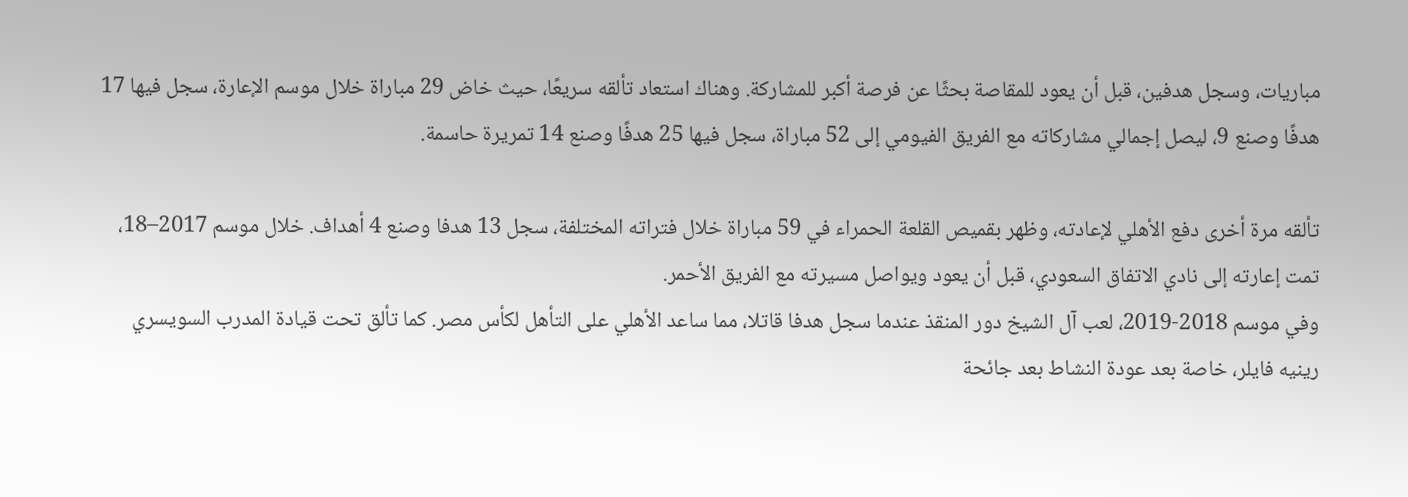مباريات، وسجل هدفين، قبل أن يعود للمقاصة بحثًا عن فرصة أكبر للمشاركة. وهناك استعاد تألقه سريعًا، حيث خاض 29 مباراة خلال موسم الإعارة، سجل فيها 17 هدفًا وصنع 9، ليصل إجمالي مشاركاته مع الفريق الفيومي إلى 52 مباراة، سجل فيها 25 هدفًا وصنع 14 تمريرة حاسمة.

تألقه مرة أخرى دفع الأهلي لإعادته، وظهر بقميص القلعة الحمراء في 59 مباراة خلال فتراته المختلفة، سجل 13 هدفا وصنع 4 أهداف. خلال موسم 2017–18، تمت إعارته إلى نادي الاتفاق السعودي، قبل أن يعود ويواصل مسيرته مع الفريق الأحمر.
وفي موسم 2018-2019، لعب آل الشيخ دور المنقذ عندما سجل هدفا قاتلا، مما ساعد الأهلي على التأهل لكأس مصر. كما تألق تحت قيادة المدرب السويسري رينيه فايلر، خاصة بعد عودة النشاط بعد جائحة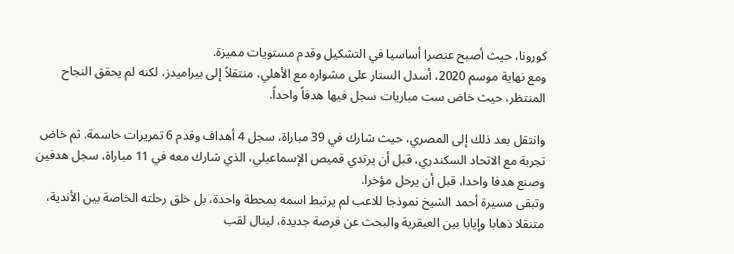كورونا، حيث أصبح عنصرا أساسيا في التشكيل وقدم مستويات مميزة.
ومع نهاية موسم 2020، أسدل الستار على مشواره مع الأهلي، منتقلاً إلى بيراميدز، لكنه لم يحقق النجاح المنتظر، حيث خاض ست مباريات سجل فيها هدفاً واحداً.

وانتقل بعد ذلك إلى المصري، حيث شارك في 39 مباراة، سجل 4 أهداف وقدم 6 تمريرات حاسمة. ثم خاض تجربة مع الاتحاد السكندري، قبل أن يرتدي قميص الإسماعيلي، الذي شارك معه في 11 مباراة، سجل هدفين وصنع هدفا واحدا، قبل أن يرحل مؤخرا.
وتبقى مسيرة أحمد الشيخ نموذجا للاعب لم يرتبط اسمه بمحطة واحدة، بل خلق رحلته الخاصة بين الأندية، متنقلا ذهابا وإيابا بين العبقرية والبحث عن فرصة جديدة، لينال لقب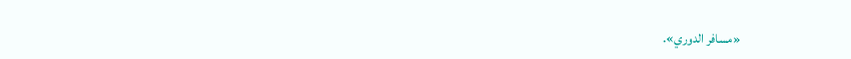«مسافر الدوري».